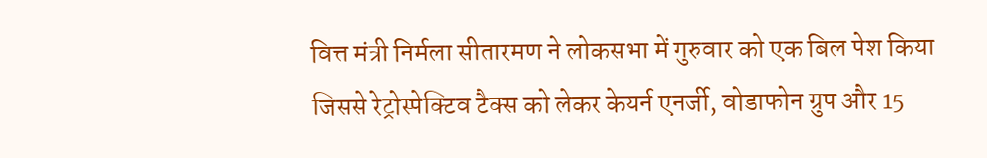वित्त मंत्री निर्मला सीतारमण ने लोकसभा में गुरुवार को एक बिल पेश किया जिससे रेट्रोस्पेक्टिव टैक्स को लेकर केयर्न एनर्जी, वोडाफोन ग्रुप और 15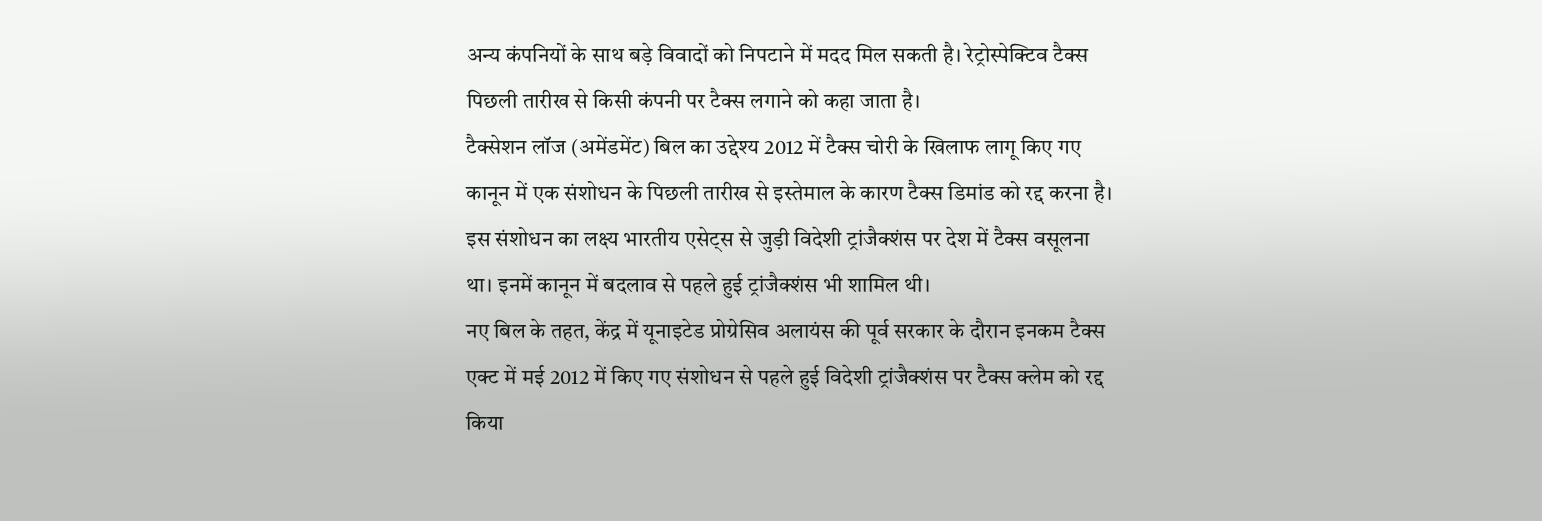अन्य कंपनियों के साथ बड़े विवादों को निपटाने में मदद मिल सकती है। रेट्रोस्पेक्टिव टैक्स पिछली तारीख से किसी कंपनी पर टैक्स लगाने को कहा जाता है।
टैक्सेशन लॉज (अमेंडमेंट) बिल का उद्देश्य 2012 में टैक्स चोरी के खिलाफ लागू किए गए कानून में एक संशोधन के पिछली तारीख से इस्तेमाल के कारण टैक्स डिमांड को रद्द करना है।
इस संशोधन का लक्ष्य भारतीय एसेट्स से जुड़ी विदेशी ट्रांजैक्शंस पर देश में टैक्स वसूलना था। इनमें कानून में बदलाव से पहले हुई ट्रांजैक्शंस भी शामिल थी।
नए बिल के तहत, केंद्र में यूनाइटेड प्रोग्रेसिव अलायंस की पूर्व सरकार के दौरान इनकम टैक्स एक्ट में मई 2012 में किए गए संशोधन से पहले हुई विदेशी ट्रांजैक्शंस पर टैक्स क्लेम को रद्द किया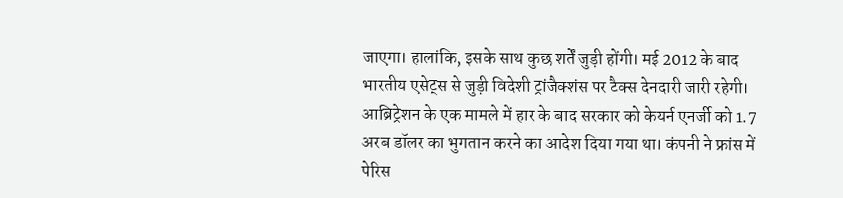जाएगा। हालांकि, इसके साथ कुछ शर्तें जुड़ी होंगी। मई 2012 के बाद भारतीय एसेट्स से जुड़ी विदेशी ट्रांजैक्शंस पर टैक्स देनदारी जारी रहेगी।
आब्रिट्रेशन के एक मामले में हार के बाद सरकार को केयर्न एनर्जी को 1.7 अरब डॉलर का भुगतान करने का आदेश दिया गया था। कंपनी ने फ्रांस में पेरिस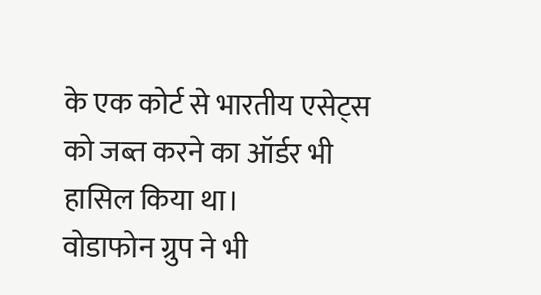के एक कोर्ट से भारतीय एसेट्स को जब्त करने का ऑर्डर भी हासिल किया था।
वोडाफोन ग्रुप ने भी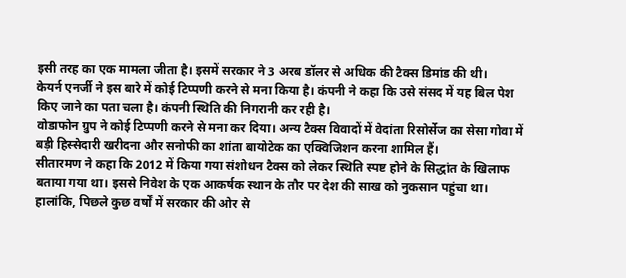इसी तरह का एक मामला जीता है। इसमें सरकार ने 3 अरब डॉलर से अधिक की टैक्स डिमांड की थी।
केयर्न एनर्जी ने इस बारे में कोई टिप्पणी करने से मना किया है। कंपनी ने कहा कि उसे संसद में यह बिल पेश किए जाने का पता चला है। कंपनी स्थिति की निगरानी कर रही है।
वोडाफोन ग्रुप ने कोई टिप्पणी करने से मना कर दिया। अन्य टैक्स विवादों में वेदांता रिसोर्सेज का सेसा गोवा में बड़ी हिस्सेदारी खरीदना और सनोफी का शांता बायोटेक का एक्विजिशन करना शामिल हैं।
सीतारमण ने कहा कि 2012 में किया गया संशोधन टैक्स को लेकर स्थिति स्पष्ट होने के सिद्धांत के खिलाफ बताया गया था। इससे निवेश के एक आकर्षक स्थान के तौर पर देश की साख को नुकसान पहुंचा था। हालांकि, पिछले कुछ वर्षों में सरकार की ओर से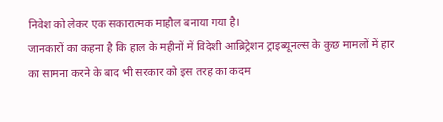निवेश को लेकर एक सकारात्मक माहौल बनाया गया है।
जानकारों का कहना है कि हाल के महीनों में विदेशी आब्रिट्रेशन ट्राइब्यूनल्स के कुछ मामलों में हार का सामना करने के बाद भी सरकार को इस तरह का कदम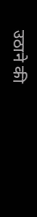उठाने की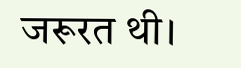जरूरत थी।